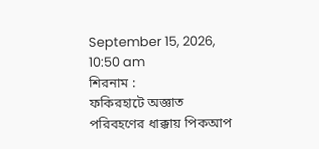September 15, 2026, 10:50 am
শিরনাম :
ফকিরহাটে অজ্ঞাত পরিবহণের ধাক্কায় পিকআপ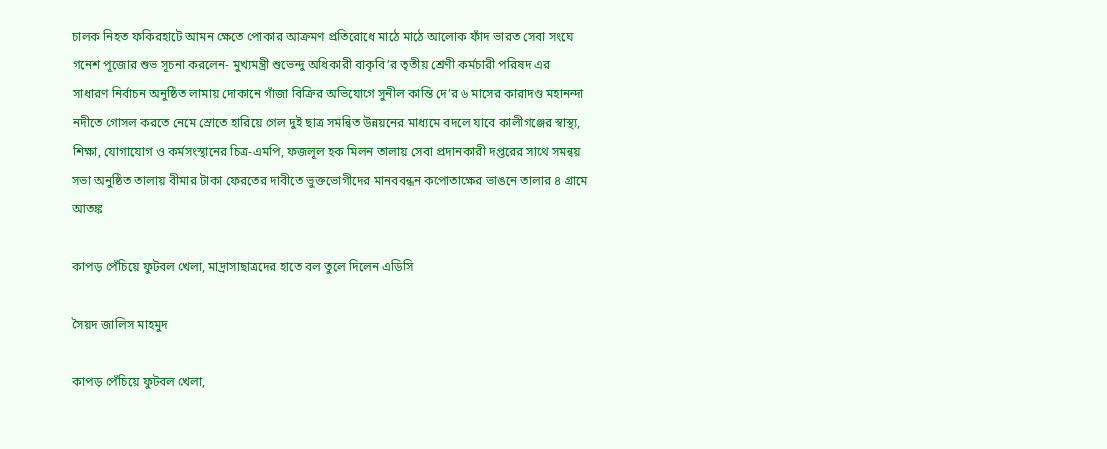চালক নিহত ফকিরহাটে আমন ক্ষেতে পোকার আক্রমণ প্রতিরোধে মাঠে মাঠে আলোক ফাঁদ ভারত সেবা সংঘে গনেশ পূজোর শুভ সূচনা করলেন- মুখ্যমন্ত্রী শুভেন্দু অধিকারী বাকৃবি’র তৃতীয় শ্রেণী কর্মচারী পরিষদ এর সাধারণ নির্বাচন অনুষ্ঠিত লামায় দোকানে গাঁজা বিক্রির অভিযোগে সুনীল কান্তি দে’র ৬ মাসের কারাদণ্ড মহানন্দা নদীতে গোসল করতে নেমে স্রোতে হারিয়ে গেল ‌দুই ছাত্র সমন্বিত উন্নয়নের মাধ্যমে বদলে যাবে কালীগঞ্জের স্বাস্থ্য, শিক্ষা, যোগাযোগ ও কর্মসংস্থানের চিত্র-এমপি, ফজলূল হক মিলন তালায় সেবা প্রদানকারী দপ্তরের সাথে সমন্বয় সভা অনুষ্ঠিত তালায় বীমার টাকা ফেরতের দাবীতে ভুক্তভোগীদের মানববন্ধন কপোতাক্ষের ভাঙনে তালার ৪ গ্রামে আতঙ্ক

কাপড় পেঁচিয়ে ফুটবল খেলা, মাদ্রাসাছাত্রদের হাতে বল তুলে দিলেন এডিসি

সৈয়দ জালিস মাহমুদ

কাপড় পেঁচিয়ে ফুটবল খেলা,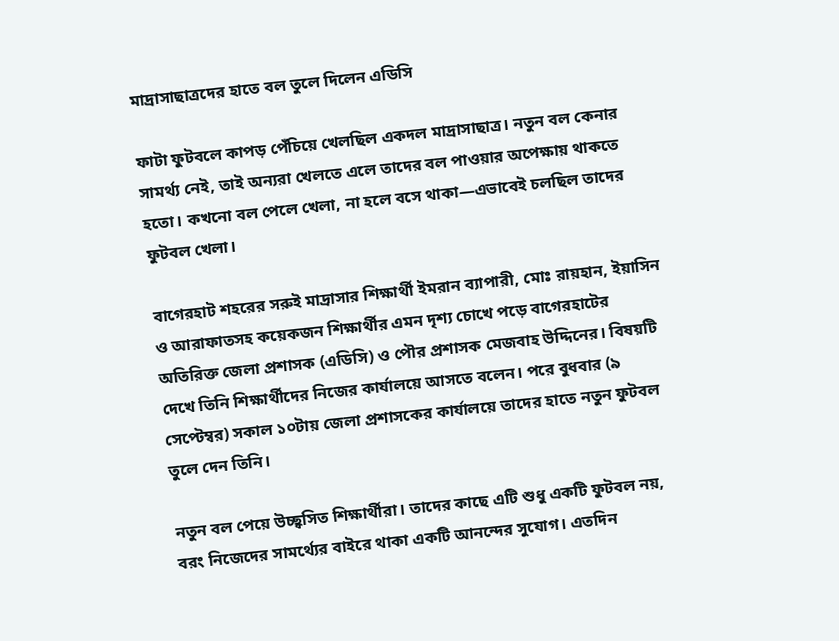মাদ্রাসাছাত্রদের হাতে বল তুলে দিলেন এডিসি

ফাটা ফুটবলে কাপড় পেঁচিয়ে খেলছিল একদল মাদ্রাসাছাত্র। নতুন বল কেনার সামর্থ্য নেই, তাই অন্যরা খেলতে এলে তাদের বল পাওয়ার অপেক্ষায় থাকতে হতো। কখনো বল পেলে খেলা, না হলে বসে থাকা—এভাবেই চলছিল তাদের ফুটবল খেলা।

বাগেরহাট শহরের সরুই মাদ্রাসার শিক্ষার্থী ইমরান ব্যাপারী, মোঃ রায়হান, ইয়াসিন ও আরাফাতসহ কয়েকজন শিক্ষার্থীর এমন দৃশ্য চোখে পড়ে বাগেরহাটের অতিরিক্ত জেলা প্রশাসক (এডিসি) ও পৌর প্রশাসক মেজবাহ উদ্দিনের। বিষয়টি দেখে তিনি শিক্ষার্থীদের নিজের কার্যালয়ে আসতে বলেন। পরে বুধবার (৯ সেপ্টেম্বর) সকাল ১০টায় জেলা প্রশাসকের কার্যালয়ে তাদের হাতে নতুন ফুটবল তুলে দেন তিনি।

নতুন বল পেয়ে উচ্ছ্বসিত শিক্ষার্থীরা। তাদের কাছে এটি শুধু একটি ফুটবল নয়, বরং নিজেদের সামর্থ্যের বাইরে থাকা একটি আনন্দের সুযোগ। এতদিন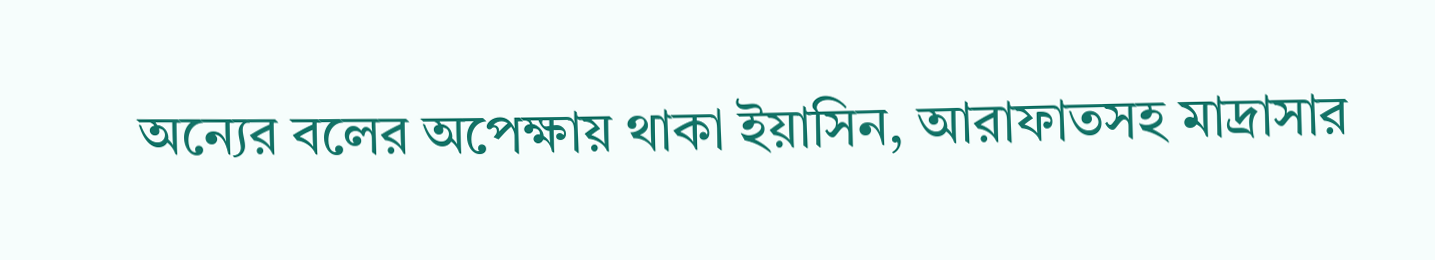অন্যের বলের অপেক্ষায় থাকা ইয়াসিন, আরাফাতসহ মাদ্রাসার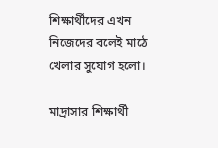শিক্ষার্থীদের এখন নিজেদের বলেই মাঠে খেলার সুযোগ হলো।

মাদ্রাসার শিক্ষার্থী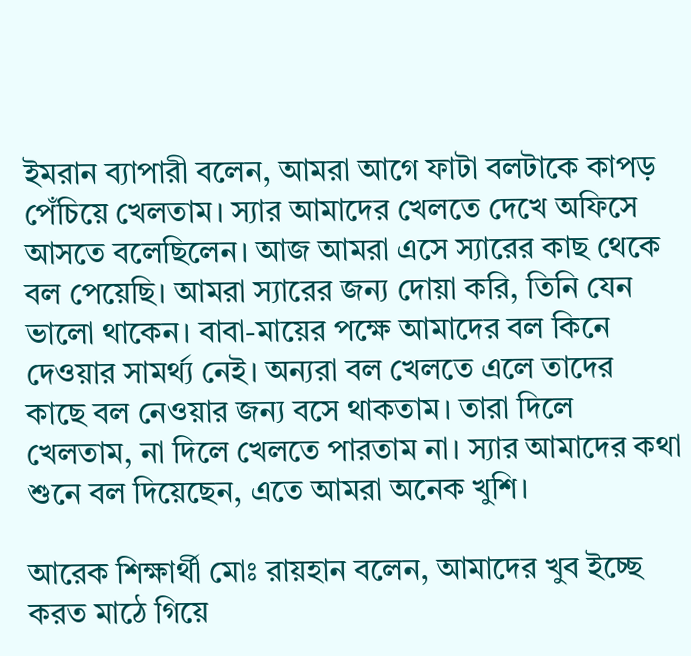ইমরান ব্যাপারী বলেন, আমরা আগে ফাটা বলটাকে কাপড় পেঁচিয়ে খেলতাম। স্যার আমাদের খেলতে দেখে অফিসে আসতে বলেছিলেন। আজ আমরা এসে স্যারের কাছ থেকে বল পেয়েছি। আমরা স্যারের জন্য দোয়া করি, তিনি যেন ভালো থাকেন। বাবা-মায়ের পক্ষে আমাদের বল কিনে দেওয়ার সামর্থ্য নেই। অন্যরা বল খেলতে এলে তাদের কাছে বল নেওয়ার জন্য বসে থাকতাম। তারা দিলে খেলতাম, না দিলে খেলতে পারতাম না। স্যার আমাদের কথা শুনে বল দিয়েছেন, এতে আমরা অনেক খুশি।

আরেক শিক্ষার্থী মোঃ রায়হান বলেন, আমাদের খুব ইচ্ছে করত মাঠে গিয়ে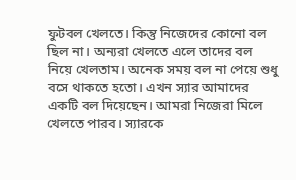ফুটবল খেলতে। কিন্তু নিজেদের কোনো বল ছিল না। অন্যরা খেলতে এলে তাদের বল নিয়ে খেলতাম। অনেক সময় বল না পেয়ে শুধু বসে থাকতে হতো। এখন স্যার আমাদের একটি বল দিয়েছেন। আমরা নিজেরা মিলে খেলতে পারব। স্যারকে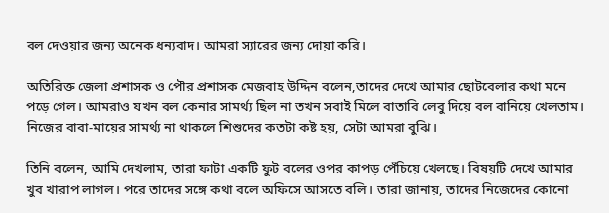বল দেওয়ার জন্য অনেক ধন্যবাদ। আমরা স্যারের জন্য দোয়া করি।

অতিরিক্ত জেলা প্রশাসক ও পৌর প্রশাসক মেজবাহ উদ্দিন বলেন,তাদের দেখে আমার ছোটবেলার কথা মনে পড়ে গেল। আমরাও যখন বল কেনার সামর্থ্য ছিল না তখন সবাই মিলে বাতাবি লেবু দিয়ে বল বানিয়ে খেলতাম। নিজের বাবা-মায়ের সামর্থ্য না থাকলে শিশুদের কতটা কষ্ট হয়, সেটা আমরা বুঝি।

তিনি বলেন, আমি দেখলাম, তারা ফাটা একটি ফুট বলের ওপর কাপড় পেঁচিয়ে খেলছে। বিষয়টি দেখে আমার খুব খারাপ লাগল। পরে তাদের সঙ্গে কথা বলে অফিসে আসতে বলি। তারা জানায়, তাদের নিজেদের কোনো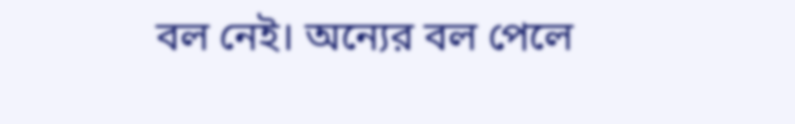বল নেই। অন্যের বল পেলে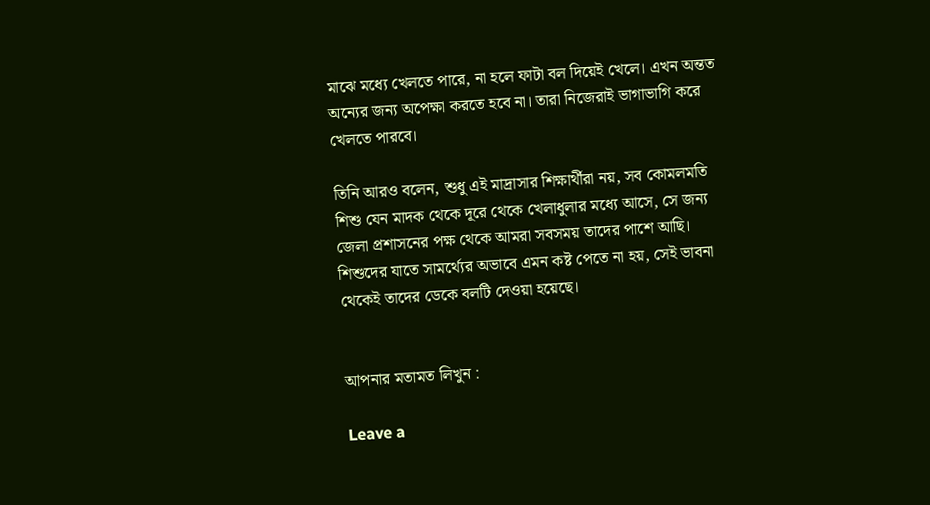মাঝে মধ্যে খেলতে পারে, না হলে ফাটা বল দিয়েই খেলে। এখন অন্তত অন্যের জন্য অপেক্ষা করতে হবে না। তারা নিজেরাই ভাগাভাগি করে খেলতে পারবে।

তিনি আরও বলেন, শুধু এই মাদ্রাসার শিক্ষার্থীরা নয়, সব কোমলমতি শিশু যেন মাদক থেকে দূরে থেকে খেলাধুলার মধ্যে আসে, সে জন্য জেলা প্রশাসনের পক্ষ থেকে আমরা সবসময় তাদের পাশে আছি। শিশুদের যাতে সামর্থ্যের অভাবে এমন কষ্ট পেতে না হয়, সেই ভাবনা থেকেই তাদের ডেকে বলটি দেওয়া হয়েছে।


আপনার মতামত লিখুন :

Leave a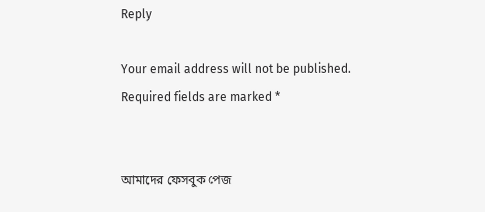Reply

Your email address will not be published. Required fields are marked *


আমাদের ফেসবুক পেজ